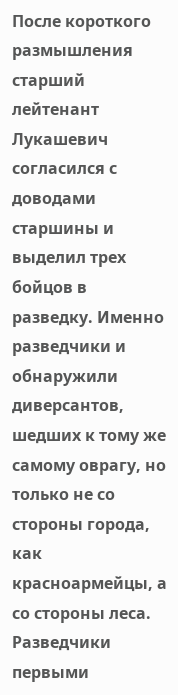После короткого размышления старший лейтенант Лукашевич согласился с доводами старшины и выделил трех бойцов в разведку. Именно разведчики и обнаружили диверсантов, шедших к тому же самому оврагу, но только не со стороны города, как красноармейцы, а со стороны леса. Разведчики первыми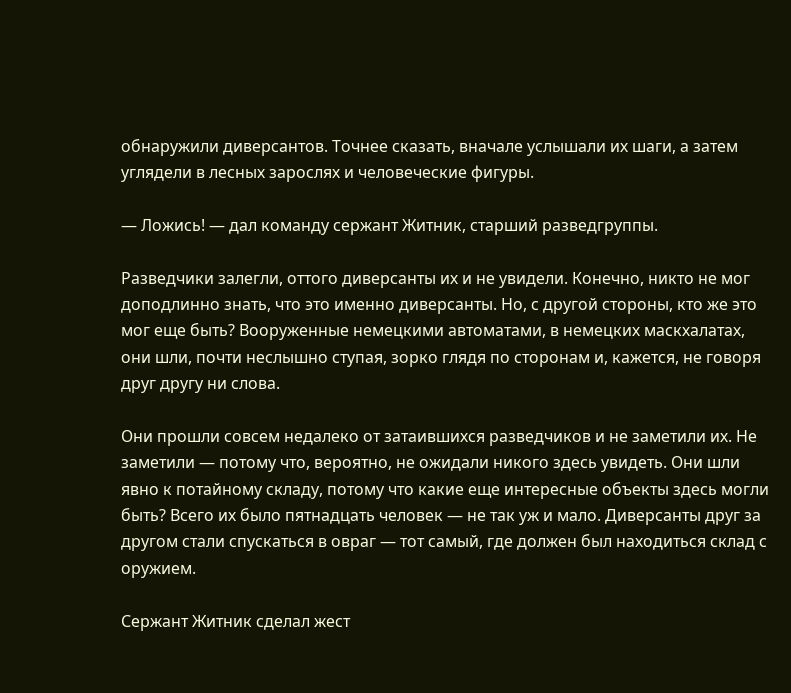обнаружили диверсантов. Точнее сказать, вначале услышали их шаги, а затем углядели в лесных зарослях и человеческие фигуры.

— Ложись! — дал команду сержант Житник, старший разведгруппы.

Разведчики залегли, оттого диверсанты их и не увидели. Конечно, никто не мог доподлинно знать, что это именно диверсанты. Но, с другой стороны, кто же это мог еще быть? Вооруженные немецкими автоматами, в немецких маскхалатах, они шли, почти неслышно ступая, зорко глядя по сторонам и, кажется, не говоря друг другу ни слова.

Они прошли совсем недалеко от затаившихся разведчиков и не заметили их. Не заметили — потому что, вероятно, не ожидали никого здесь увидеть. Они шли явно к потайному складу, потому что какие еще интересные объекты здесь могли быть? Всего их было пятнадцать человек — не так уж и мало. Диверсанты друг за другом стали спускаться в овраг — тот самый, где должен был находиться склад с оружием.

Сержант Житник сделал жест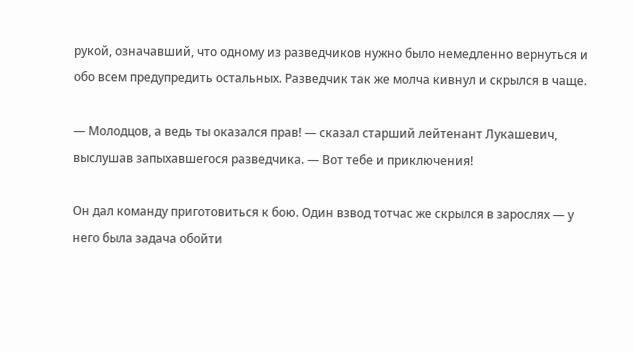рукой, означавший, что одному из разведчиков нужно было немедленно вернуться и обо всем предупредить остальных. Разведчик так же молча кивнул и скрылся в чаще.

— Молодцов, а ведь ты оказался прав! — сказал старший лейтенант Лукашевич, выслушав запыхавшегося разведчика. — Вот тебе и приключения!

Он дал команду приготовиться к бою. Один взвод тотчас же скрылся в зарослях — у него была задача обойти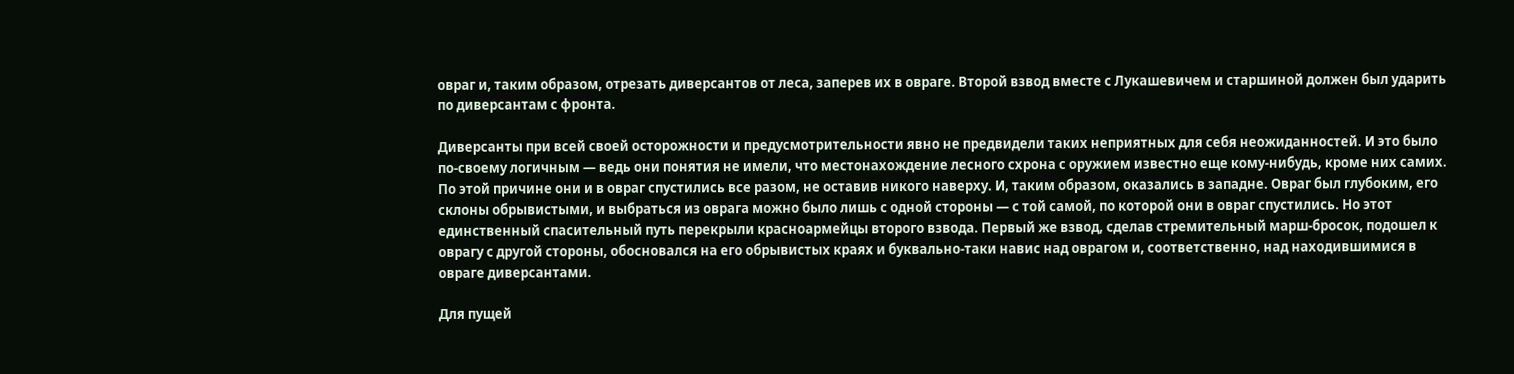овраг и, таким образом, отрезать диверсантов от леса, заперев их в овраге. Второй взвод вместе с Лукашевичем и старшиной должен был ударить по диверсантам с фронта.

Диверсанты при всей своей осторожности и предусмотрительности явно не предвидели таких неприятных для себя неожиданностей. И это было по-своему логичным — ведь они понятия не имели, что местонахождение лесного схрона с оружием известно еще кому-нибудь, кроме них самих. По этой причине они и в овраг спустились все разом, не оставив никого наверху. И, таким образом, оказались в западне. Овраг был глубоким, его склоны обрывистыми, и выбраться из оврага можно было лишь с одной стороны — с той самой, по которой они в овраг спустились. Но этот единственный спасительный путь перекрыли красноармейцы второго взвода. Первый же взвод, сделав стремительный марш-бросок, подошел к оврагу с другой стороны, обосновался на его обрывистых краях и буквально-таки навис над оврагом и, соответственно, над находившимися в овраге диверсантами.

Для пущей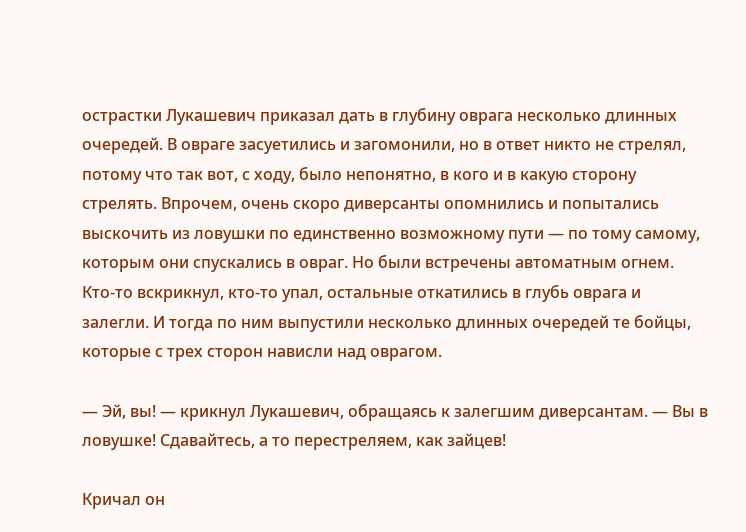острастки Лукашевич приказал дать в глубину оврага несколько длинных очередей. В овраге засуетились и загомонили, но в ответ никто не стрелял, потому что так вот, с ходу, было непонятно, в кого и в какую сторону стрелять. Впрочем, очень скоро диверсанты опомнились и попытались выскочить из ловушки по единственно возможному пути — по тому самому, которым они спускались в овраг. Но были встречены автоматным огнем. Кто-то вскрикнул, кто-то упал, остальные откатились в глубь оврага и залегли. И тогда по ним выпустили несколько длинных очередей те бойцы, которые с трех сторон нависли над оврагом.

— Эй, вы! — крикнул Лукашевич, обращаясь к залегшим диверсантам. — Вы в ловушке! Сдавайтесь, а то перестреляем, как зайцев!

Кричал он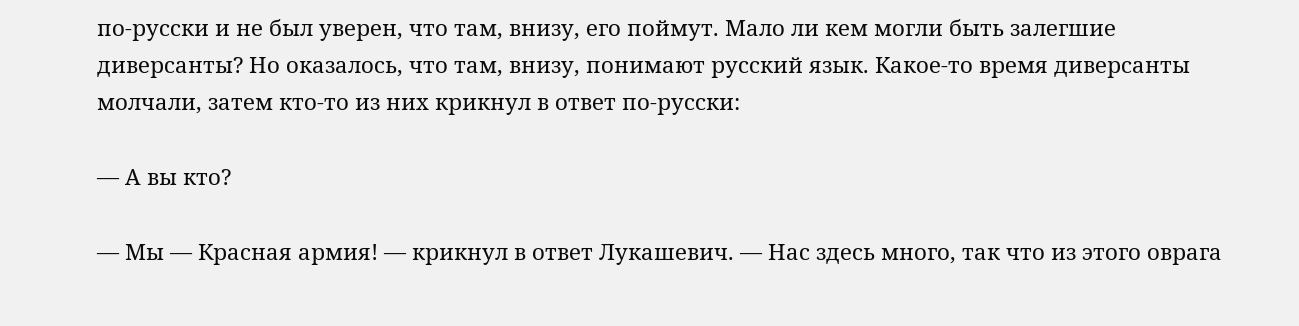по-русски и не был уверен, что там, внизу, его поймут. Мало ли кем могли быть залегшие диверсанты? Но оказалось, что там, внизу, понимают русский язык. Какое-то время диверсанты молчали, затем кто-то из них крикнул в ответ по-русски:

— А вы кто?

— Мы — Красная армия! — крикнул в ответ Лукашевич. — Нас здесь много, так что из этого оврага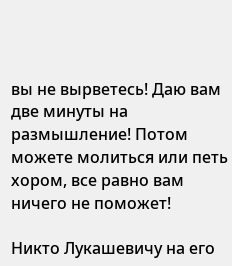вы не вырветесь! Даю вам две минуты на размышление! Потом можете молиться или петь хором, все равно вам ничего не поможет!

Никто Лукашевичу на его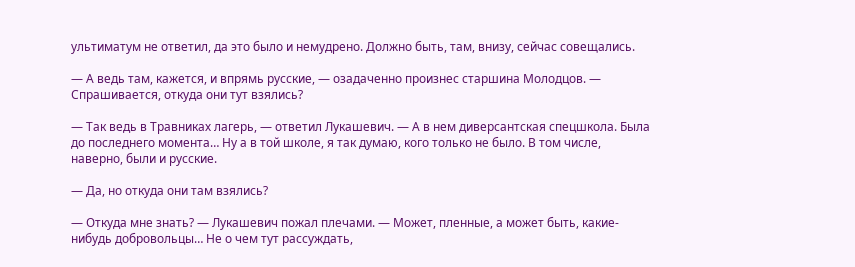ультиматум не ответил, да это было и немудрено. Должно быть, там, внизу, сейчас совещались.

— А ведь там, кажется, и впрямь русские, — озадаченно произнес старшина Молодцов. — Спрашивается, откуда они тут взялись?

— Так ведь в Травниках лагерь, — ответил Лукашевич. — А в нем диверсантская спецшкола. Была до последнего момента… Ну а в той школе, я так думаю, кого только не было. В том числе, наверно, были и русские.

— Да, но откуда они там взялись?

— Откуда мне знать? — Лукашевич пожал плечами. — Может, пленные, а может быть, какие-нибудь добровольцы… Не о чем тут рассуждать,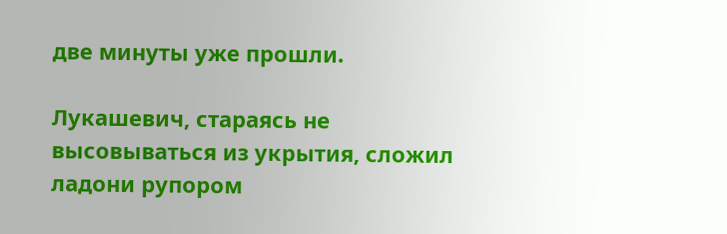две минуты уже прошли.

Лукашевич, стараясь не высовываться из укрытия, сложил ладони рупором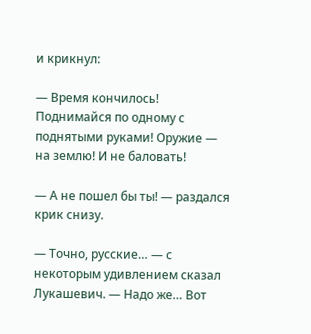и крикнул:

— Время кончилось! Поднимайся по одному с поднятыми руками! Оружие — на землю! И не баловать!

— А не пошел бы ты! — раздался крик снизу.

— Точно, русские… — с некоторым удивлением сказал Лукашевич. — Надо же… Вот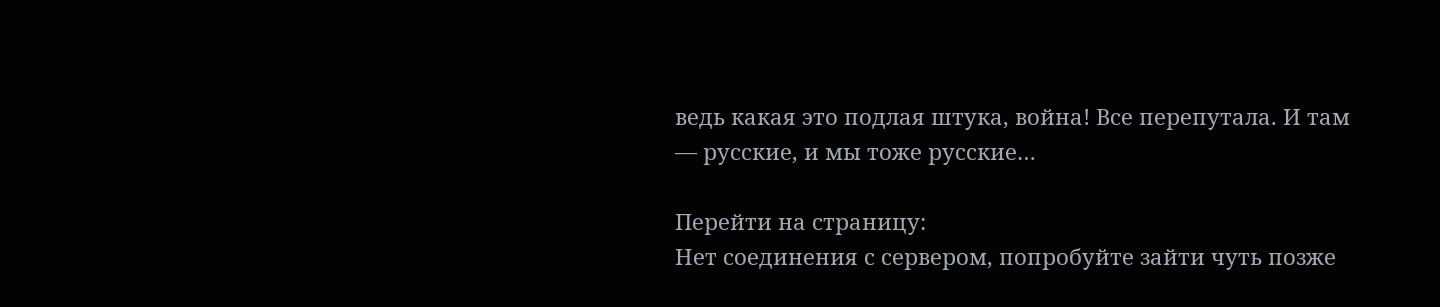ведь какая это подлая штука, война! Все перепутала. И там — русские, и мы тоже русские…

Перейти на страницу:
Нет соединения с сервером, попробуйте зайти чуть позже